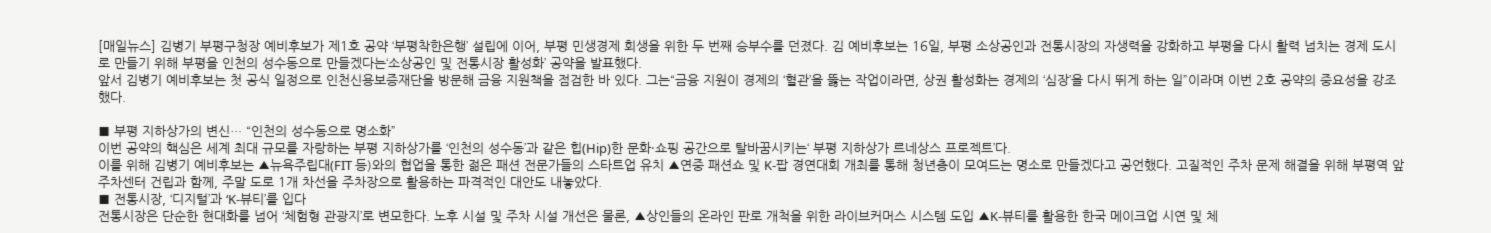[매일뉴스] 김병기 부평구청장 예비후보가 제1호 공약 ‘부평착한은행’ 설립에 이어, 부평 민생경제 회생을 위한 두 번째 승부수를 던졌다. 김 예비후보는 16일, 부평 소상공인과 전통시장의 자생력을 강화하고 부평을 다시 활력 넘치는 경제 도시로 만들기 위해 부평을 인천의 성수동으로 만들겠다는‘소상공인 및 전통시장 활성화’ 공약을 발표했다.
앞서 김병기 예비후보는 첫 공식 일정으로 인천신용보증재단을 방문해 금융 지원책을 점검한 바 있다. 그는“금융 지원이 경제의 ‘혈관’을 뚫는 작업이라면, 상권 활성화는 경제의 ‘심장’을 다시 뛰게 하는 일”이라며 이번 2호 공약의 중요성을 강조했다.

■ 부평 지하상가의 변신… “인천의 성수동으로 명소화”
이번 공약의 핵심은 세계 최대 규모를 자랑하는 부평 지하상가를 ‘인천의 성수동’과 같은 힙(Hip)한 문화·쇼핑 공간으로 탈바꿈시키는‘ 부평 지하상가 르네상스 프로젝트’다.
이를 위해 김병기 예비후보는 ▲뉴욕주립대(FIT 등)와의 협업을 통한 젊은 패션 전문가들의 스타트업 유치 ▲연중 패션쇼 및 K-팝 경연대회 개최를 통해 청년층이 모여드는 명소로 만들겠다고 공언했다. 고질적인 주차 문제 해결을 위해 부평역 앞 주차센터 건립과 함께, 주말 도로 1개 차선을 주차장으로 활용하는 파격적인 대안도 내놓았다.
■ 전통시장, ‘디지털’과 ‘K-뷰티’를 입다
전통시장은 단순한 현대화를 넘어 ‘체험형 관광지’로 변모한다. 노후 시설 및 주차 시설 개선은 물론, ▲상인들의 온라인 판로 개척을 위한 라이브커머스 시스템 도입 ▲K-뷰티를 활용한 한국 메이크업 시연 및 체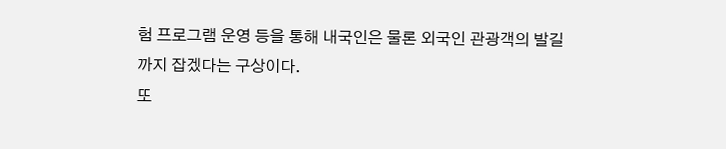험 프로그램 운영 등을 통해 내국인은 물론 외국인 관광객의 발길까지 잡겠다는 구상이다.
또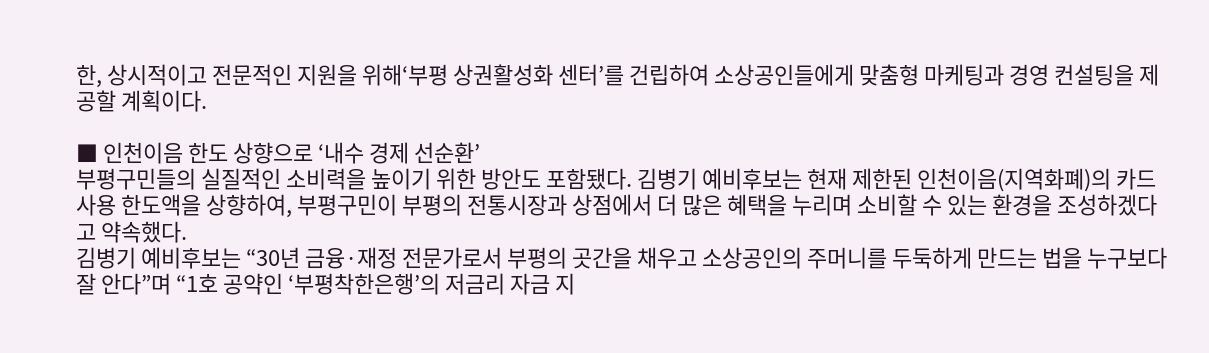한, 상시적이고 전문적인 지원을 위해‘부평 상권활성화 센터’를 건립하여 소상공인들에게 맞춤형 마케팅과 경영 컨설팅을 제공할 계획이다.

■ 인천이음 한도 상향으로 ‘내수 경제 선순환’
부평구민들의 실질적인 소비력을 높이기 위한 방안도 포함됐다. 김병기 예비후보는 현재 제한된 인천이음(지역화폐)의 카드 사용 한도액을 상향하여, 부평구민이 부평의 전통시장과 상점에서 더 많은 혜택을 누리며 소비할 수 있는 환경을 조성하겠다고 약속했다.
김병기 예비후보는 “30년 금융·재정 전문가로서 부평의 곳간을 채우고 소상공인의 주머니를 두둑하게 만드는 법을 누구보다 잘 안다”며 “1호 공약인 ‘부평착한은행’의 저금리 자금 지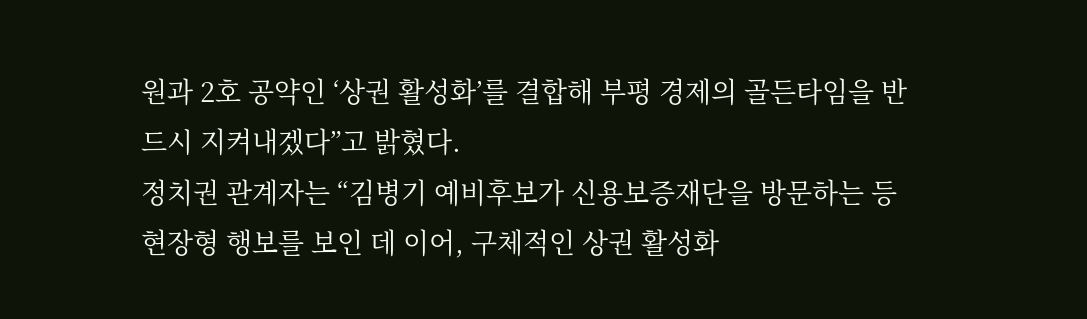원과 2호 공약인 ‘상권 활성화’를 결합해 부평 경제의 골든타임을 반드시 지켜내겠다”고 밝혔다.
정치권 관계자는 “김병기 예비후보가 신용보증재단을 방문하는 등 현장형 행보를 보인 데 이어, 구체적인 상권 활성화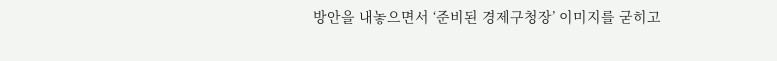방안을 내놓으면서 ‘준비된 경제구청장’ 이미지를 굳히고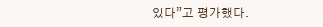있다”고 평가했다.